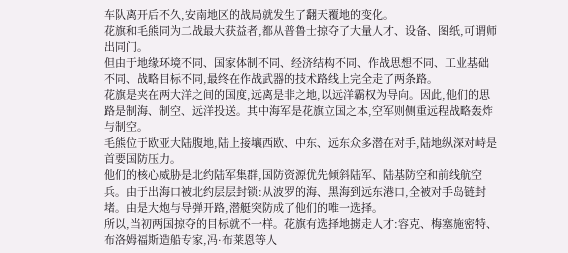车队离开后不久,安南地区的战局就发生了翻天覆地的变化。
花旗和毛熊同为二战最大获益者,都从普鲁士掠夺了大量人才、设备、图纸,可谓师出同门。
但由于地缘环境不同、国家体制不同、经济结构不同、作战思想不同、工业基础不同、战略目标不同,最终在作战武器的技术路线上完全走了两条路。
花旗是夹在两大洋之间的国度,远离是非之地,以远洋霸权为导向。因此,他们的思路是制海、制空、远洋投送。其中海军是花旗立国之本,空军则侧重远程战略轰炸与制空。
毛熊位于欧亚大陆腹地,陆上接壤西欧、中东、远东众多潜在对手,陆地纵深对峙是首要国防压力。
他们的核心威胁是北约陆军集群,国防资源优先倾斜陆军、陆基防空和前线航空兵。由于出海口被北约层层封锁:从波罗的海、黑海到远东港口,全被对手岛链封堵。由是大炮与导弹开路,潜艇突防成了他们的唯一选择。
所以,当初两国掠夺的目标就不一样。花旗有选择地掳走人才:容克、梅塞施密特、布洛姆福斯造船专家,冯·布莱恩等人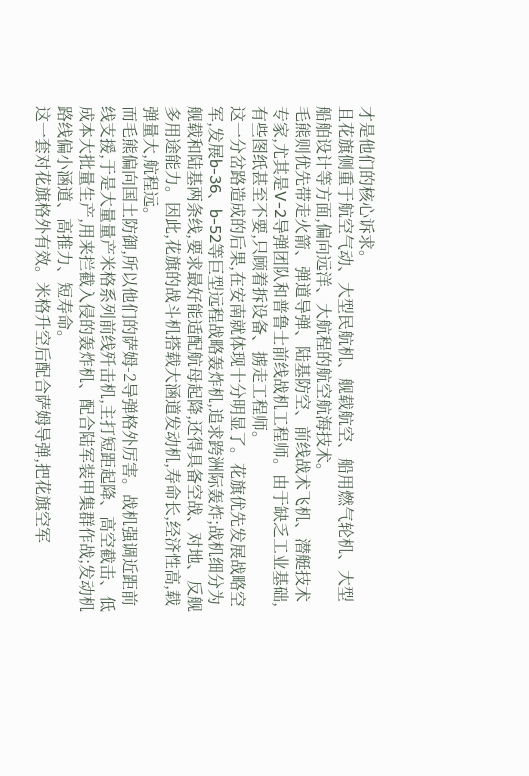才是他们的核心诉求。
且花旗侧重于航空气动、大型民航机、舰载航空、船用燃气轮机、大型船舶设计等方面,偏向远洋、大航程的航空航海技术。
毛熊则优先带走火箭、弹道导弹、陆基防空、前线战术飞机、潜艇技术专家,尤其是V-2导弹团队和普鲁士前线战机工程师。由于缺乏工业基础,有些图纸甚至不要,只顾着拆设备、掳走工程师。
这一分岔路造成的后果,在安南就体现十分明显了。花旗优先发展战略空军,发展b-36、b-52等巨型远程战略轰炸机,追求跨洲际轰炸;战机细分为舰载和陆基两条线,要求最好能适配航母起降,还得具备空战、对地、反舰多用途能力。因此,花旗的战斗机搭载大涵道发动机,寿命长,经济性高,载弹量大,航程远。
而毛熊偏向国土防御,所以他们的萨姆-2导弹格外厉害。战机强调近距前线支援,于是大量量产米格系列前线歼击机,主打短距起降、高空截击、低成本大批量生产,用来拦截入侵的轰炸机、配合陆军装甲集群作战;发动机路线偏小涵道、高推力、短寿命。
这一套对花旗格外有效。米格升空后配合萨姆导弹,把花旗空军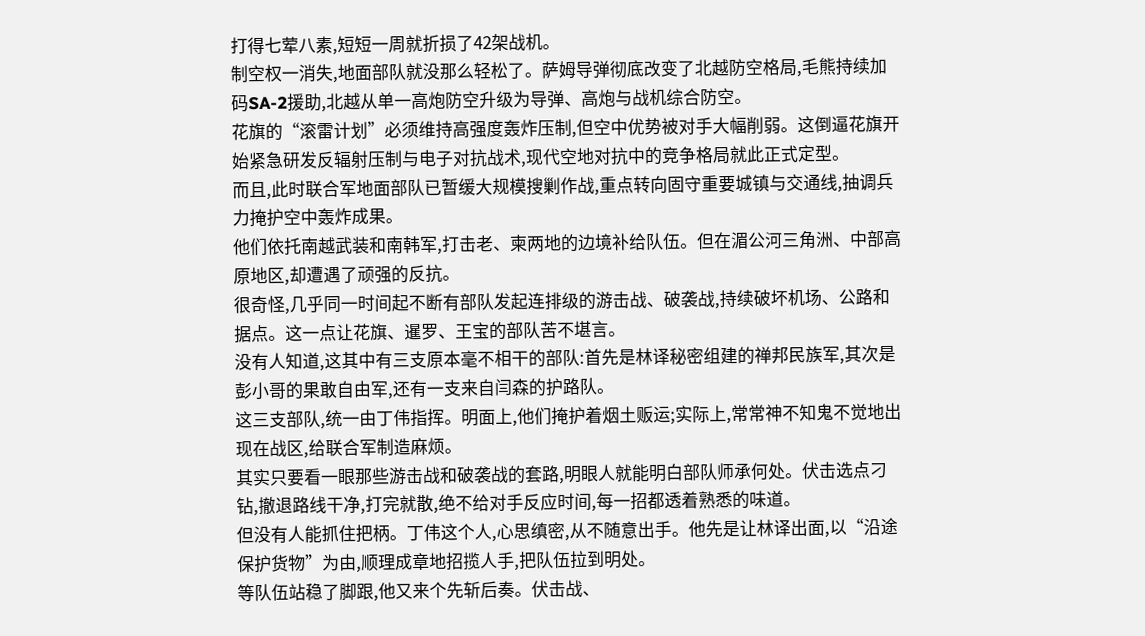打得七荤八素,短短一周就折损了42架战机。
制空权一消失,地面部队就没那么轻松了。萨姆导弹彻底改变了北越防空格局,毛熊持续加码SA-2援助,北越从单一高炮防空升级为导弹、高炮与战机综合防空。
花旗的“滚雷计划”必须维持高强度轰炸压制,但空中优势被对手大幅削弱。这倒逼花旗开始紧急研发反辐射压制与电子对抗战术,现代空地对抗中的竞争格局就此正式定型。
而且,此时联合军地面部队已暂缓大规模搜剿作战,重点转向固守重要城镇与交通线,抽调兵力掩护空中轰炸成果。
他们依托南越武装和南韩军,打击老、柬两地的边境补给队伍。但在湄公河三角洲、中部高原地区,却遭遇了顽强的反抗。
很奇怪,几乎同一时间起不断有部队发起连排级的游击战、破袭战,持续破坏机场、公路和据点。这一点让花旗、暹罗、王宝的部队苦不堪言。
没有人知道,这其中有三支原本毫不相干的部队:首先是林译秘密组建的禅邦民族军,其次是彭小哥的果敢自由军,还有一支来自闫森的护路队。
这三支部队,统一由丁伟指挥。明面上,他们掩护着烟土贩运;实际上,常常神不知鬼不觉地出现在战区,给联合军制造麻烦。
其实只要看一眼那些游击战和破袭战的套路,明眼人就能明白部队师承何处。伏击选点刁钻,撤退路线干净,打完就散,绝不给对手反应时间,每一招都透着熟悉的味道。
但没有人能抓住把柄。丁伟这个人,心思缜密,从不随意出手。他先是让林译出面,以“沿途保护货物”为由,顺理成章地招揽人手,把队伍拉到明处。
等队伍站稳了脚跟,他又来个先斩后奏。伏击战、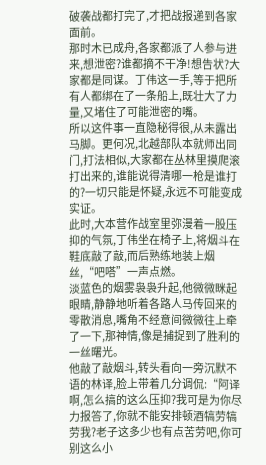破袭战都打完了,才把战报递到各家面前。
那时木已成舟,各家都派了人参与进来,想泄密?谁都摘不干净!想告状?大家都是同谋。丁伟这一手,等于把所有人都绑在了一条船上,既壮大了力量,又堵住了可能泄密的嘴。
所以这件事一直隐秘得很,从未露出马脚。更何况,北越部队本就师出同门,打法相似,大家都在丛林里摸爬滚打出来的,谁能说得清哪一枪是谁打的?一切只能是怀疑,永远不可能变成实证。
此时,大本营作战室里弥漫着一股压抑的气氛,丁伟坐在椅子上,将烟斗在鞋底敲了敲,而后熟练地装上烟丝,“吧嗒”一声点燃。
淡蓝色的烟雾袅袅升起,他微微眯起眼睛,静静地听着各路人马传回来的零散消息,嘴角不经意间微微往上牵了一下,那神情,像是捕捉到了胜利的一丝曙光。
他敲了敲烟斗,转头看向一旁沉默不语的林译,脸上带着几分调侃:“阿译啊,怎么搞的这么压抑?我可是为你尽力报答了,你就不能安排顿酒犒劳犒劳我?老子这多少也有点苦劳吧,你可别这么小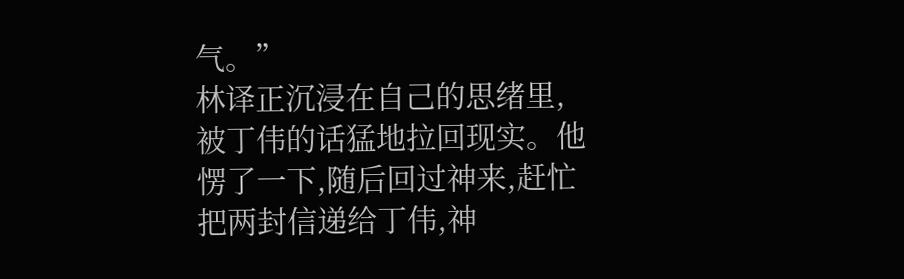气。”
林译正沉浸在自己的思绪里,被丁伟的话猛地拉回现实。他愣了一下,随后回过神来,赶忙把两封信递给丁伟,神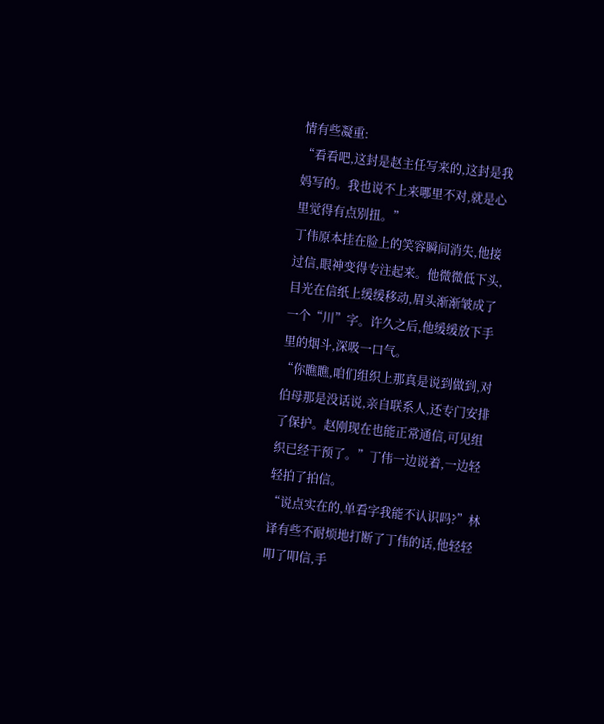情有些凝重:
“看看吧,这封是赵主任写来的,这封是我妈写的。我也说不上来哪里不对,就是心里觉得有点别扭。”
丁伟原本挂在脸上的笑容瞬间消失,他接过信,眼神变得专注起来。他微微低下头,目光在信纸上缓缓移动,眉头渐渐皱成了一个“川”字。许久之后,他缓缓放下手里的烟斗,深吸一口气。
“你瞧瞧,咱们组织上那真是说到做到,对伯母那是没话说,亲自联系人,还专门安排了保护。赵刚现在也能正常通信,可见组织已经干预了。”丁伟一边说着,一边轻轻拍了拍信。
“说点实在的,单看字我能不认识吗?”林译有些不耐烦地打断了丁伟的话,他轻轻叩了叩信,手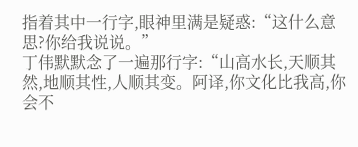指着其中一行字,眼神里满是疑惑:“这什么意思?你给我说说。”
丁伟默默念了一遍那行字:“山高水长,天顺其然,地顺其性,人顺其变。阿译,你文化比我高,你会不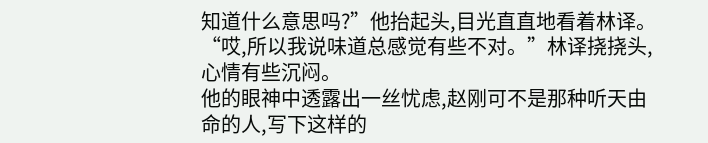知道什么意思吗?”他抬起头,目光直直地看着林译。
“哎,所以我说味道总感觉有些不对。”林译挠挠头,心情有些沉闷。
他的眼神中透露出一丝忧虑,赵刚可不是那种听天由命的人,写下这样的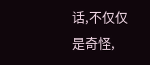话,不仅仅是奇怪,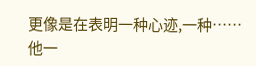更像是在表明一种心迹,一种……他一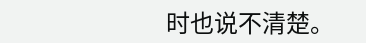时也说不清楚。